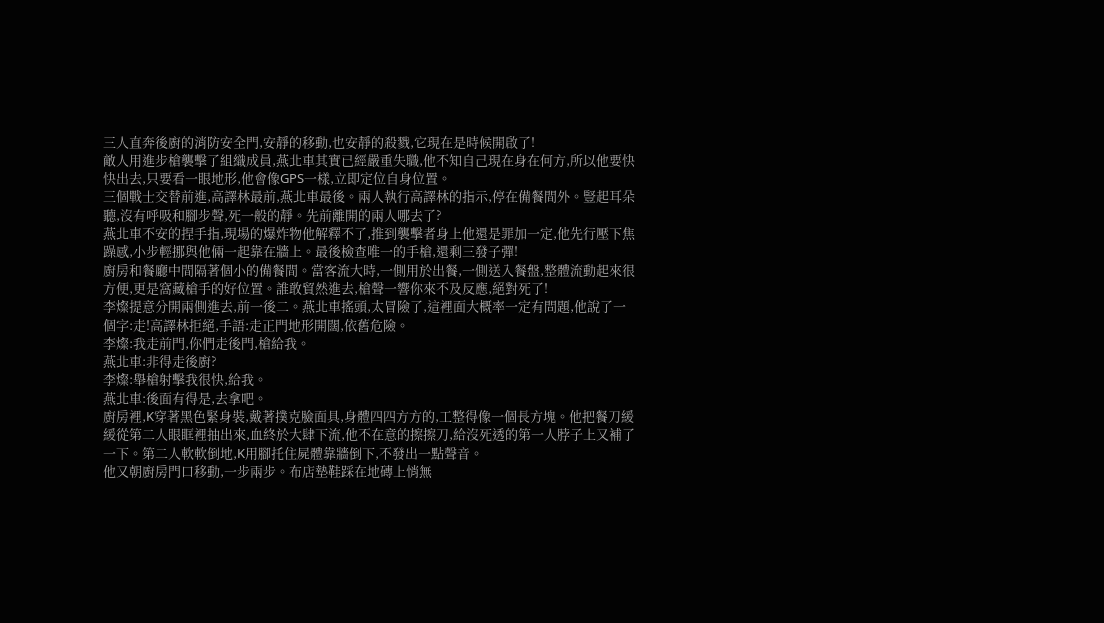三人直奔後廚的消防安全門,安靜的移動,也安靜的殺戮,它現在是時候開啟了!
敵人用進步槍襲擊了組織成員,燕北車其實已經嚴重失職,他不知自己現在身在何方,所以他要快快出去,只要看一眼地形,他會像GPS一樣,立即定位自身位置。
三個戰士交替前進,高譯林最前,燕北車最後。兩人執行高譯林的指示,停在備餐間外。豎起耳朵聽,沒有呼吸和腳步聲,死一般的靜。先前離開的兩人哪去了?
燕北車不安的捏手指,現場的爆炸物他解釋不了,推到襲擊者身上他還是罪加一定,他先行壓下焦躁感,小步輕挪與他倆一起靠在牆上。最後檢查唯一的手槍,還剩三發子彈!
廚房和餐廳中間隔著個小的備餐間。當客流大時,一側用於出餐,一側送入餐盤,整體流動起來很方便,更是窩藏槍手的好位置。誰敢貿然進去,槍聲一響你來不及反應,絕對死了!
李燦提意分開兩側進去,前一後二。燕北車搖頭,太冒險了,這裡面大概率一定有問題,他說了一個字:走!高譯林拒絕,手語:走正門地形開闊,依舊危險。
李燦:我走前門,你們走後門,槍給我。
燕北車:非得走後廚?
李燦:舉槍射擊我很快,給我。
燕北車:後面有得是,去拿吧。
廚房裡,K穿著黑色緊身裝,戴著撲克臉面具,身體四四方方的,工整得像一個長方塊。他把餐刀緩緩從第二人眼眶裡抽出來,血終於大肆下流,他不在意的擦擦刀,給沒死透的第一人脖子上又補了一下。第二人軟軟倒地,K用腳托住屍體靠牆倒下,不發出一點聲音。
他又朝廚房門口移動,一步兩步。布店墊鞋踩在地磚上悄無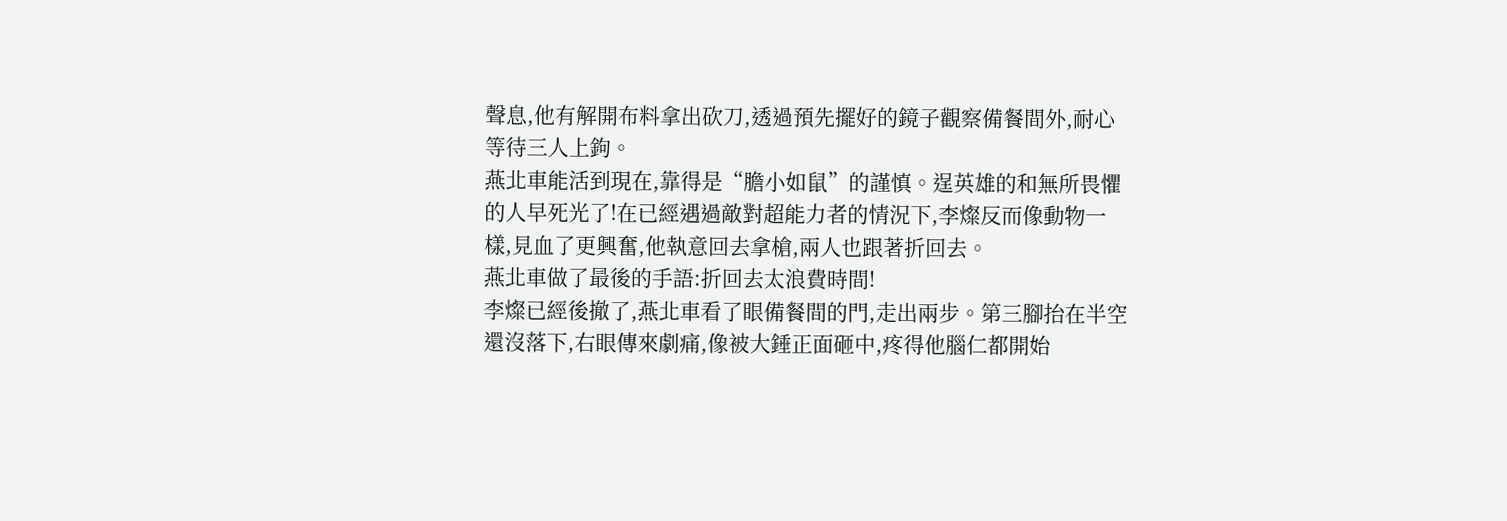聲息,他有解開布料拿出砍刀,透過預先擺好的鏡子觀察備餐間外,耐心等待三人上鉤。
燕北車能活到現在,靠得是“膽小如鼠”的謹慎。逞英雄的和無所畏懼的人早死光了!在已經遇過敵對超能力者的情況下,李燦反而像動物一樣,見血了更興奮,他執意回去拿槍,兩人也跟著折回去。
燕北車做了最後的手語:折回去太浪費時間!
李燦已經後撤了,燕北車看了眼備餐間的門,走出兩步。第三腳抬在半空還沒落下,右眼傳來劇痛,像被大錘正面砸中,疼得他腦仁都開始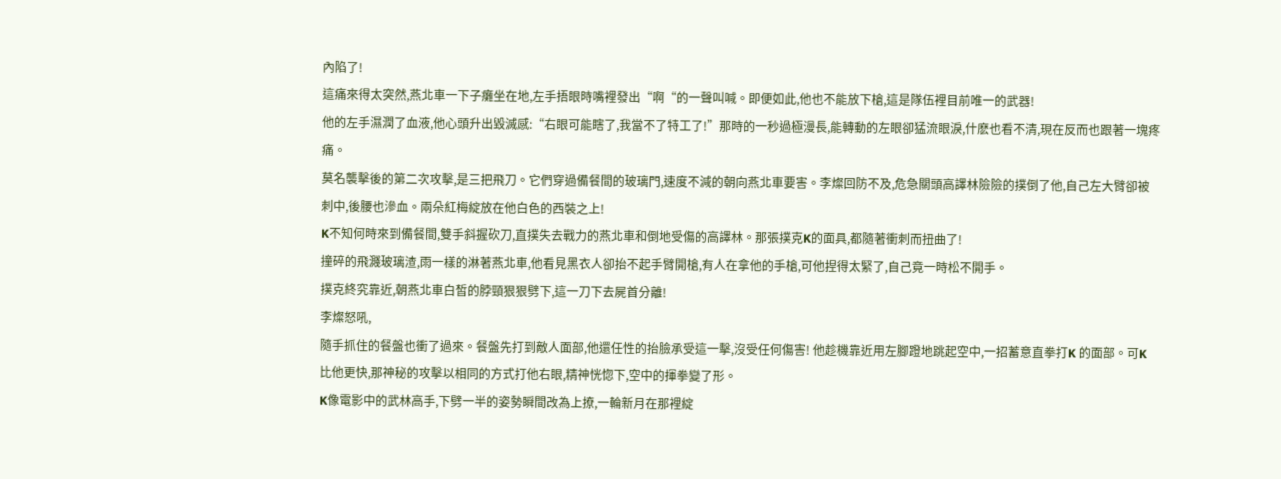內陷了!
這痛來得太突然,燕北車一下子癱坐在地,左手捂眼時嘴裡發出“啊“的一聲叫喊。即便如此,他也不能放下槍,這是隊伍裡目前唯一的武器!
他的左手濕潤了血液,他心頭升出毀滅感:“右眼可能瞎了,我當不了特工了!”那時的一秒過極漫長,能轉動的左眼卻猛流眼淚,什麽也看不清,現在反而也跟著一塊疼痛。
莫名襲擊後的第二次攻擊,是三把飛刀。它們穿過備餐間的玻璃門,速度不減的朝向燕北車要害。李燦回防不及,危急關頭高譯林險險的撲倒了他,自己左大臂卻被刺中,後腰也滲血。兩朵紅梅綻放在他白色的西裝之上!
K不知何時來到備餐間,雙手斜握砍刀,直撲失去戰力的燕北車和倒地受傷的高譯林。那張撲克K的面具,都隨著衝刺而扭曲了!
撞碎的飛濺玻璃渣,雨一樣的淋著燕北車,他看見黑衣人卻抬不起手臂開槍,有人在拿他的手槍,可他捏得太緊了,自己竟一時松不開手。
撲克終究靠近,朝燕北車白皙的脖頸狠狠劈下,這一刀下去屍首分離!
李燦怒吼,
隨手抓住的餐盤也衝了過來。餐盤先打到敵人面部,他還任性的抬臉承受這一擊,沒受任何傷害! 他趁機靠近用左腳蹬地跳起空中,一招蓄意直拳打K 的面部。可K比他更快,那神秘的攻擊以相同的方式打他右眼,精神恍惚下,空中的揮拳變了形。
K像電影中的武林高手,下劈一半的姿勢瞬間改為上撩,一輪新月在那裡綻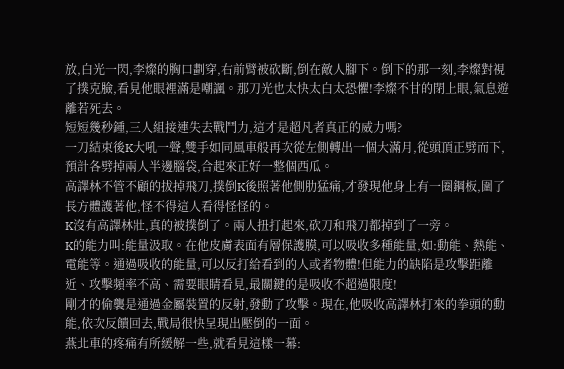放,白光一閃,李燦的胸口劃穿,右前臂被砍斷,倒在敵人腳下。倒下的那一刻,李燦對視了撲克臉,看見他眼裡滿是嘲諷。那刀光也太快太白太恐懼!李燦不甘的閉上眼,氣息遊離若死去。
短短幾秒鍾,三人組接連失去戰鬥力,這才是超凡者真正的威力嗎?
一刀結束後K大吼一聲,雙手如同風車般再次從左側轉出一個大滿月,從頭頂正劈而下,預計各劈掉兩人半邊腦袋,合起來正好一整個西瓜。
高譯林不管不顧的拔掉飛刀,撲倒K後照著他側肋猛痛,才發現他身上有一圈鋼板,圍了長方體護著他,怪不得這人看得怪怪的。
K沒有高譯林壯,真的被撲倒了。兩人扭打起來,砍刀和飛刀都掉到了一旁。
K的能力叫:能量汲取。在他皮膚表面有層保護膜,可以吸收多種能量,如:動能、熱能、電能等。通過吸收的能量,可以反打給看到的人或者物體!但能力的缺陷是攻擊距離近、攻擊頻率不高、需要眼睛看見,最關鍵的是吸收不超過限度!
剛才的偷襲是通過金屬裝置的反射,發動了攻擊。現在,他吸收高譯林打來的拳頭的動能,依次反饋回去,戰局很快呈現出壓倒的一面。
燕北車的疼痛有所緩解一些,就看見這樣一幕: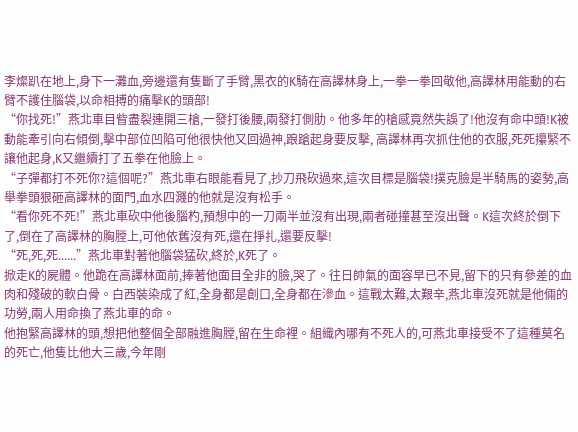李燦趴在地上,身下一灘血,旁邊還有隻斷了手臂,黑衣的K騎在高譯林身上,一拳一拳回敬他,高譯林用能動的右臂不護住腦袋,以命相搏的痛擊K的頭部!
“你找死!”燕北車目眥盡裂連開三槍,一發打後腰,兩發打側肋。他多年的槍感竟然失誤了!他沒有命中頭!K被動能牽引向右傾倒,擊中部位凹陷可他很快他又回過神,踉蹌起身要反擊, 高譯林再次抓住他的衣服,死死攥緊不讓他起身,K又繼續打了五拳在他臉上。
“子彈都打不死你?這個呢?”燕北車右眼能看見了,抄刀飛砍過來,這次目標是腦袋!撲克臉是半騎馬的姿勢,高舉拳頭狠砸高譯林的面門,血水四濺的他就是沒有松手。
“看你死不死!”燕北車砍中他後腦杓,預想中的一刀兩半並沒有出現,兩者碰撞甚至沒出聲。K這次終於倒下了,倒在了高譯林的胸膛上,可他依舊沒有死,還在掙扎,還要反擊!
“死,死,死......”燕北車對著他腦袋猛砍,終於,K死了。
掀走K的屍體。他跪在高譯林面前,捧著他面目全非的臉,哭了。往日帥氣的面容早已不見,留下的只有參差的血肉和殘破的軟白骨。白西裝染成了紅,全身都是創口,全身都在滲血。這戰太難,太艱辛,燕北車沒死就是他倆的功勞,兩人用命換了燕北車的命。
他抱緊高譯林的頭,想把他整個全部融進胸膛,留在生命裡。組織內哪有不死人的,可燕北車接受不了這種莫名的死亡,他隻比他大三歲,今年剛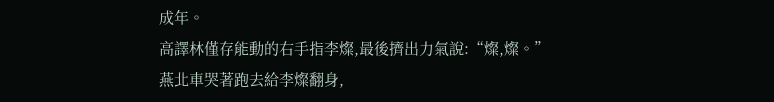成年。
高譯林僅存能動的右手指李燦,最後擠出力氣說:“燦,燦。”
燕北車哭著跑去給李燦翻身,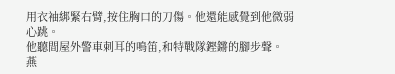用衣袖綁緊右臂,按住胸口的刀傷。他還能感覺到他微弱心跳。
他聽間屋外警車刺耳的鳴笛,和特戰隊鏗鏘的腳步聲。
燕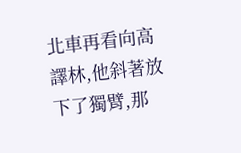北車再看向高譯林,他斜著放下了獨臂,那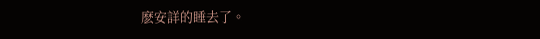麽安詳的睡去了。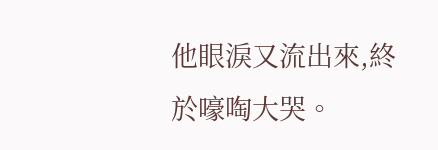他眼淚又流出來,終於嚎啕大哭。